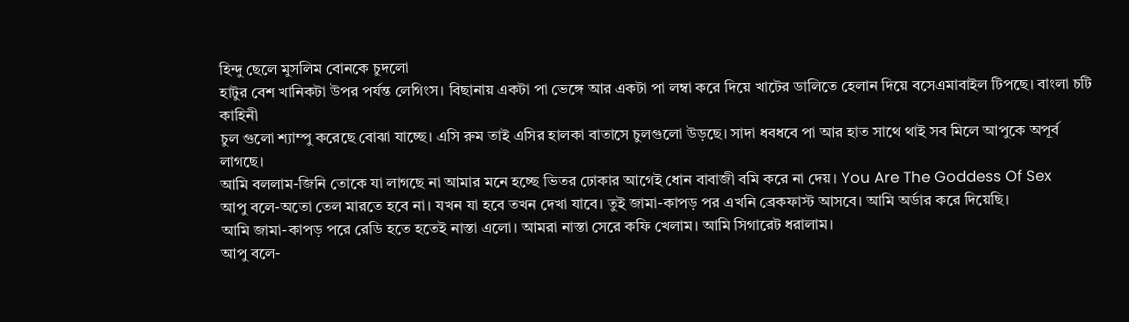হিন্দু ছেলে মুসলিম বোনকে চুদলো
হাটুর বেশ খানিকটা উপর পর্যন্ত লেগিংস। বিছানায় একটা পা ভেঙ্গে আর একটা পা লম্বা করে দিয়ে খাটের ডালিতে হেলান দিয়ে বসেএমাবাইল টিপছে। বাংলা চটি কাহিনী
চুল গুলো শ্যাম্পু করেছে বোঝা যাচ্ছে। এসি রুম তাই এসির হালকা বাতাসে চুলগুলো উড়ছে। সাদা ধবধবে পা আর হাত সাথে থাই সব মিলে আপুকে অপূর্ব লাগছে।
আমি বললাম-জিনি তোকে যা লাগছে না আমার মনে হচ্ছে ভিতর ঢোকার আগেই ধোন বাবাজী বমি করে না দেয়। You Are The Goddess Of Sex
আপু বলে-অতো তেল মারতে হবে না। যখন যা হবে তখন দেখা যাবে। তুই জামা-কাপড় পর এখনি ব্রেকফাস্ট আসবে। আমি অর্ডার করে দিয়েছি।
আমি জামা-কাপড় পরে রেডি হতে হতেই নাস্তা এলো। আমরা নাস্তা সেরে কফি খেলাম। আমি সিগারেট ধরালাম।
আপু বলে-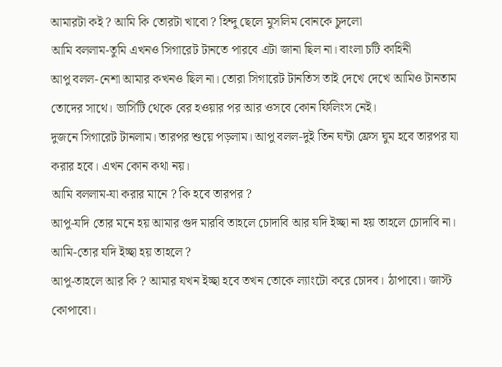আমারটা কই ? আমি কি তোরটা খাবো ? হিন্দু ছেলে মুসলিম বোনকে চুদলো
আমি বললাম-তুমি এখনও সিগারেট টানতে পারবে এটা জানা ছিল না। বাংলা চটি কাহিনী
আপু বলল-নেশা আমার কখনও ছিল না। তোরা সিগারেট টানতিস তাই দেখে দেখে আমিও টানতাম তোদের সাথে। ভার্সিটি থেকে বের হওয়ার পর আর ওসবে কোন ফিলিংস নেই।
দুজনে সিগারেট টানলাম। তারপর শুয়ে পড়লাম। আপু বলল-দুই তিন ঘন্টা ফ্রেস ঘুম হবে তারপর যা করার হবে। এখন কোন কথা নয়।
আমি বললাম-যা করার মানে ? কি হবে তারপর ?
আপু-যদি তোর মনে হয় আমার গুদ মারবি তাহলে চোদাবি আর যদি ইচ্ছা না হয় তাহলে চোদাবি না।
আমি-তোর যদি ইচ্ছা হয় তাহলে ?
আপু-তাহলে আর কি ? আমার যখন ইচ্ছা হবে তখন তোকে ল্যাংটো করে চোদব। ঠাপাবো। জাস্ট কোপাবো।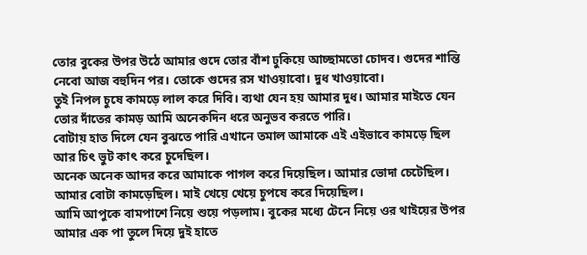তোর বুকের উপর উঠে আমার গুদে তোর বাঁশ ঢুকিয়ে আচ্ছামতো চোদব। গুদের শান্তি নেবো আজ বহুদিন পর। তোকে গুদের রস খাওয়াবো। দুধ খাওয়াবো।
তুই নিপল চুষে কামড়ে লাল করে দিবি। ব্যথা যেন হয় আমার দুধ। আমার মাইতে যেন তোর দাঁতের কামড় আমি অনেকদিন ধরে অনুভব করতে পারি।
বোটায় হাত দিলে যেন বুঝতে পারি এখানে তমাল আমাকে এই এইভাবে কামড়ে ছিল আর চিৎ ভুট কাৎ করে চুদেছিল।
অনেক অনেক আদর করে আমাকে পাগল করে দিয়েছিল। আমার ভোদা চেটেছিল। আমার বোটা কামড়েছিল। মাই খেয়ে খেয়ে চুপষে করে দিয়েছিল।
আমি আপুকে বামপাশে নিয়ে শুয়ে পড়লাম। বুকের মধ্যে টেনে নিয়ে ওর থাইয়ের উপর আমার এক পা তুলে দিয়ে দুই হাতে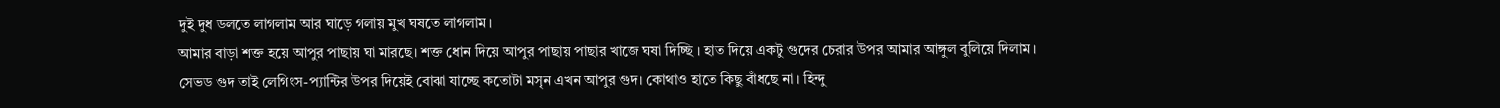দুই দুধ ডলতে লাগলাম আর ঘাড়ে গলায় মুখ ঘষতে লাগলাম।
আমার বাড়া শক্ত হয়ে আপুর পাছায় ঘা মারছে। শক্ত ধোন দিয়ে আপুর পাছায় পাছার খাজে ঘষা দিচ্ছি । হাত দিয়ে একটু গুদের চেরার উপর আমার আঙ্গুল বুলিয়ে দিলাম।
সেভড গুদ তাই লেগিংস-প্যান্টির উপর দিয়েই বোঝা যাচ্ছে কতোটা মসৃন এখন আপুর গুদ। কোথাও হাতে কিছু বাঁধছে না। হিন্দু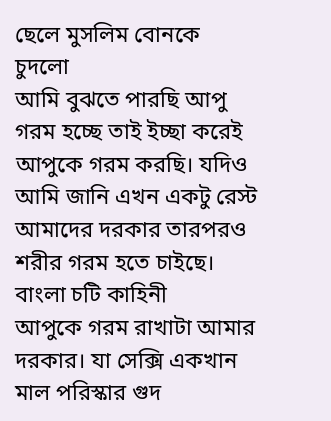ছেলে মুসলিম বোনকে চুদলো
আমি বুঝতে পারছি আপু গরম হচ্ছে তাই ইচ্ছা করেই আপুকে গরম করছি। যদিও আমি জানি এখন একটু রেস্ট আমাদের দরকার তারপরও শরীর গরম হতে চাইছে। বাংলা চটি কাহিনী
আপুকে গরম রাখাটা আমার দরকার। যা সেক্সি একখান মাল পরিস্কার গুদ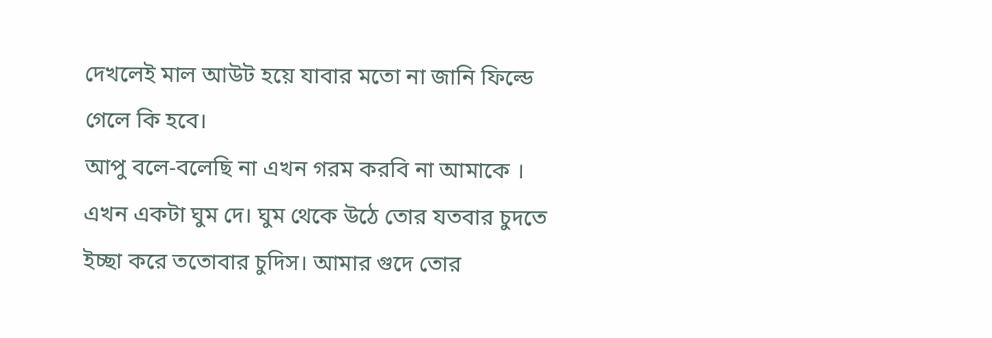দেখলেই মাল আউট হয়ে যাবার মতো না জানি ফিল্ডে গেলে কি হবে।
আপু বলে-বলেছি না এখন গরম করবি না আমাকে । এখন একটা ঘুম দে। ঘুম থেকে উঠে তোর যতবার চুদতে ইচ্ছা করে ততোবার চুদিস। আমার গুদে তোর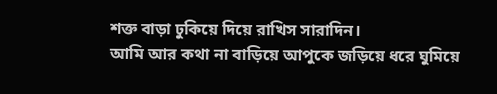শক্ত বাড়া ঢুকিয়ে দিয়ে রাখিস সারাদিন।
আমি আর কথা না বাড়িয়ে আপুকে জড়িয়ে ধরে ঘুমিয়ে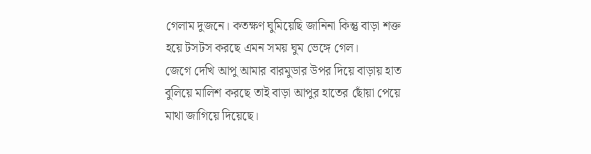গেলাম দুজনে। কতক্ষণ ঘুমিয়েছি জানিনা কিন্তু বাড়া শক্ত হয়ে টসটস করছে এমন সময় ঘুম ভেঙ্গে গেল।
জেগে দেখি আপু আমার বারমুডার উপর দিয়ে বাড়ায় হাত বুলিয়ে মালিশ করছে তাই বাড়া আপুর হাতের ছোঁয়া পেয়ে মাথা জাগিয়ে দিয়েছে।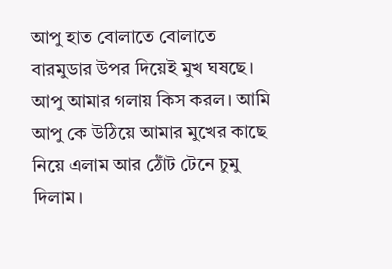আপু হাত বোলাতে বোলাতে বারমুডার উপর দিয়েই মুখ ঘষছে। আপু আমার গলায় কিস করল। আমি আপু কে উঠিয়ে আমার মুখের কাছে নিয়ে এলাম আর ঠোঁট টেনে চুমু দিলাম।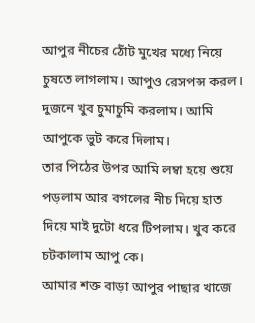আপুর নীচের ঠোঁট মুখের মধ্যে নিয়ে চুষতে লাগলাম। আপুও রেসপন্স করল। দুজনে খুব চুমাচুমি করলাম। আমি আপুকে ভুট করে দিলাম।
তার পিঠের উপর আমি লম্বা হয়ে শুয়ে পড়লাম আর বগলের নীচ দিয়ে হাত দিয়ে মাই দুটো ধরে টিপলাম। খুব করে চটকালাম আপু কে।
আমার শক্ত বাড়া আপুর পাছার খাজে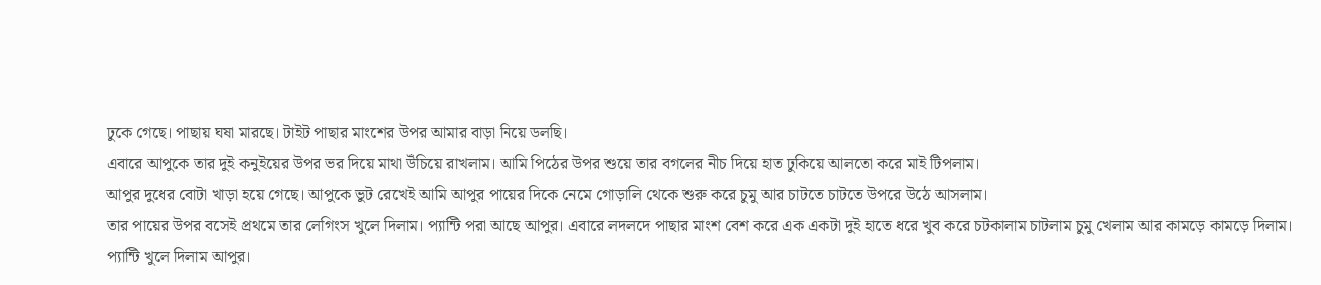ঢুকে গেছে। পাছায় ঘষা মারছে। টাইট পাছার মাংশের উপর আমার বাড়া নিয়ে ডলছি।
এবারে আপুকে তার দুই কনুইয়ের উপর ভর দিয়ে মাথা উঁচিয়ে রাখলাম। আমি পিঠের উপর শুয়ে তার বগলের নীচ দিয়ে হাত ঢুকিয়ে আলতো করে মাই টিপলাম।
আপুর দুধের বোটা খাড়া হয়ে গেছে। আপুকে ভুট রেখেই আমি আপুর পায়ের দিকে নেমে গোড়ালি থেকে শুরু করে চুমু আর চাটতে চাটতে উপরে উঠে আসলাম।
তার পায়ের উপর বসেই প্রথমে তার লেগিংস খুলে দিলাম। প্যান্টি পরা আছে আপুর। এবারে লদলদে পাছার মাংশ বেশ করে এক একটা দুই হাতে ধরে খুব করে চটকালাম চাটলাম চুমু খেলাম আর কামড়ে কামড়ে দিলাম।
প্যান্টি খুলে দিলাম আপুর।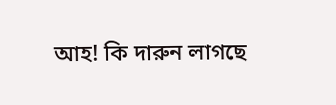আহ! কি দারুন লাগছে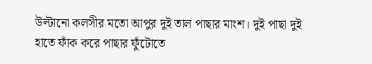উল্টানো কলসীর মতো আপুর দুই তাল পাছার মাংশ। দুই পাছা দুই হাতে ফাঁক করে পাছার ফুঁটোতে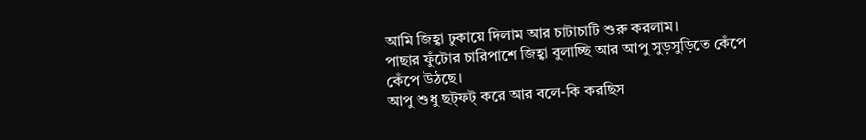আমি জিহ্বা ঢুকায়ে দিলাম আর চাটাচাটি শুরু করলাম।
পাছার ফুঁটোর চারিপাশে জিহ্বা বুলাচ্ছি আর আপু সুড়সুড়িতে কেঁপে কেঁপে উঠছে।
আপু শুধু ছট্ফট্ করে আর বলে-কি করছিস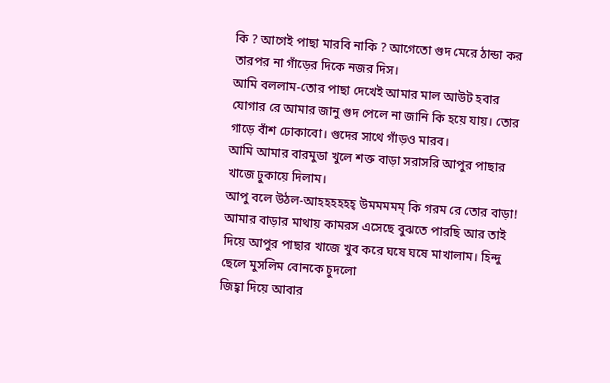কি ? আগেই পাছা মারবি নাকি ? আগেতো গুদ মেরে ঠান্ডা কর তারপর না গাঁড়ের দিকে নজর দিস।
আমি বললাম-তোর পাছা দেখেই আমার মাল আউট হবার যোগার রে আমার জানু গুদ পেলে না জানি কি হয়ে যায়। তোর গাড়ে বাঁশ ঢোকাবো। গুদের সাথে গাঁড়ও মারব।
আমি আমার বারমুডা খুলে শক্ত বাড়া সরাসরি আপুর পাছার খাজে ঢুকায়ে দিলাম।
আপু বলে উঠল-আহহহহহহ্ উমমমমম্ কি গরম রে তোর বাড়া!
আমার বাড়ার মাথায় কামরস এসেছে বুঝতে পারছি আর তাই দিয়ে আপুর পাছার খাজে খুব করে ঘষে ঘষে মাখালাম। হিন্দু ছেলে মুসলিম বোনকে চুদলো
জিহ্বা দিয়ে আবার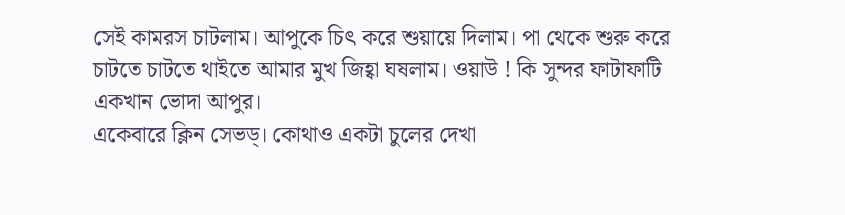সেই কামরস চাটলাম। আপুকে চিৎ করে শুয়ায়ে দিলাম। পা থেকে শুরু করে চাটতে চাটতে থাইতে আমার মুখ জিহ্বা ঘষলাম। ওয়াউ ! কি সুন্দর ফাটাফাটি একখান ভোদা আপুর।
একেবারে ক্লিন সেভড্। কোথাও একটা চুলের দেখা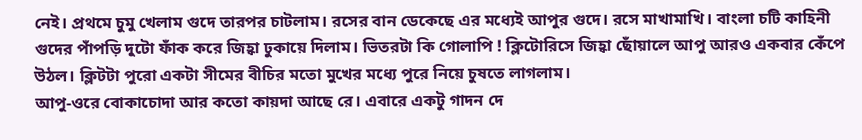নেই। প্রথমে চুমু খেলাম গুদে তারপর চাটলাম। রসের বান ডেকেছে এর মধ্যেই আপুর গুদে। রসে মাখামাখি। বাংলা চটি কাহিনী
গুদের পাঁপড়ি দুটো ফাঁক করে জিহ্বা ঢুকায়ে দিলাম। ভিতরটা কি গোলাপি ! ক্লিটোরিসে জিহ্বা ছোঁয়ালে আপু আরও একবার কেঁপে উঠল। ক্লিটটা পুরো একটা সীমের বীচির মতো মুখের মধ্যে পুরে নিয়ে চুষতে লাগলাম।
আপু-ওরে বোকাচোদা আর কতো কায়দা আছে রে। এবারে একটু গাদন দে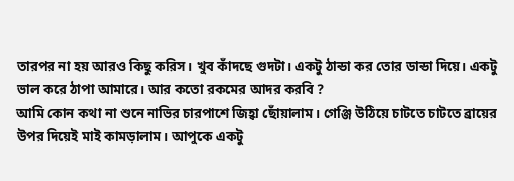তারপর না হয় আরও কিছু করিস। খুব কাঁদছে গুদটা। একটু ঠান্ডা কর তোর ডান্ডা দিয়ে। একটু ভাল করে ঠাপা আমারে। আর কতো রকমের আদর করবি ?
আমি কোন কথা না শুনে নাভির চারপাশে জিহ্বা ছোঁয়ালাম। গেঞ্জি উঠিয়ে চাটতে চাটতে ব্রায়ের উপর দিয়েই মাই কামড়ালাম। আপুকে একটু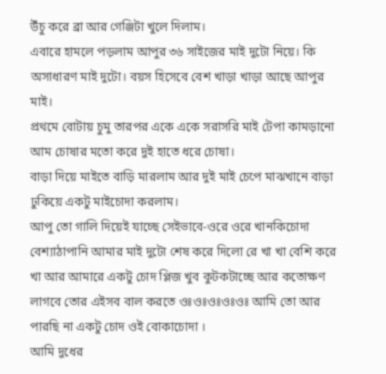উঁচু করে ব্রা আর গেঞ্জিটা খুলে দিলাম।
এবারে হামলে পড়লাম আপুর ৩৬ সাইজের মাই দুটো নিয়ে। কি অসাধারণ মাই দুটো। বয়স হিসেবে বেশ খাড়া খাড়া আছে আপুর মাই।
প্রথমে বোটায় চুমু তারপর একে একে সরাসরি মাই টেপা কামড়ানো আম চোষার মতো করে দুই হাতে ধরে চোষা।
বাড়া দিয়ে মাইতে বাড়ি মারলাম আর দুই মাই চেপে মাঝখানে বাড়া ঢুকিয়ে একটু মাইচোদা করলাম।
আপু তো গালি দিয়েই যাচ্ছে সেইভাবে-ওরে ওরে খানকিচোদা বেশ্যাঠাপানি আমার মাই দুটো শেষ করে দিলো রে খা খা বেশি করে খা আর আমারে একটু চোদ প্লিজ খুব কুটকটাচ্ছে আর কতোক্ষণ লাগবে তোর এইসব বাল করতে ওঃওঃওঃওঃওঃ আমি তো আর পারছি না একটু চোদ ওই বোকাচোদা ।
আমি দুধের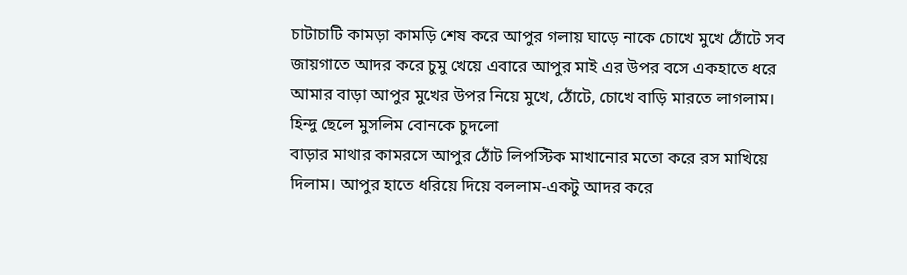চাটাচাটি কামড়া কামড়ি শেষ করে আপুর গলায় ঘাড়ে নাকে চোখে মুখে ঠোঁটে সব জায়গাতে আদর করে চুমু খেয়ে এবারে আপুর মাই এর উপর বসে একহাতে ধরে আমার বাড়া আপুর মুখের উপর নিয়ে মুখে, ঠোঁটে, চোখে বাড়ি মারতে লাগলাম। হিন্দু ছেলে মুসলিম বোনকে চুদলো
বাড়ার মাথার কামরসে আপুর ঠোঁট লিপস্টিক মাখানোর মতো করে রস মাখিয়ে দিলাম। আপুর হাতে ধরিয়ে দিয়ে বললাম-একটু আদর করে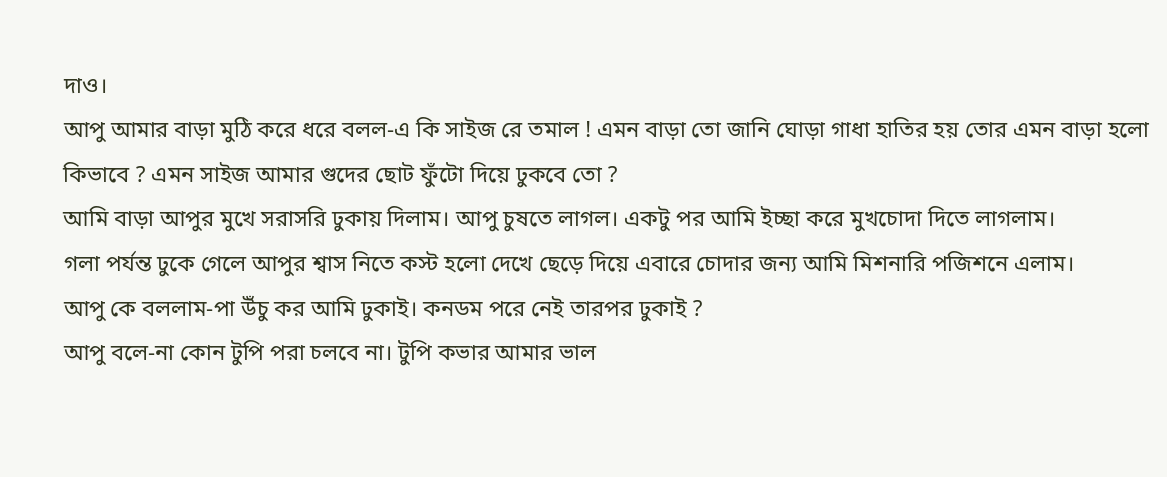দাও।
আপু আমার বাড়া মুঠি করে ধরে বলল-এ কি সাইজ রে তমাল ! এমন বাড়া তো জানি ঘোড়া গাধা হাতির হয় তোর এমন বাড়া হলো কিভাবে ? এমন সাইজ আমার গুদের ছোট ফুঁটো দিয়ে ঢুকবে তো ?
আমি বাড়া আপুর মুখে সরাসরি ঢুকায় দিলাম। আপু চুষতে লাগল। একটু পর আমি ইচ্ছা করে মুখচোদা দিতে লাগলাম।
গলা পর্যন্ত ঢুকে গেলে আপুর শ্বাস নিতে কস্ট হলো দেখে ছেড়ে দিয়ে এবারে চোদার জন্য আমি মিশনারি পজিশনে এলাম।
আপু কে বললাম-পা উঁচু কর আমি ঢুকাই। কনডম পরে নেই তারপর ঢুকাই ?
আপু বলে-না কোন টুপি পরা চলবে না। টুপি কভার আমার ভাল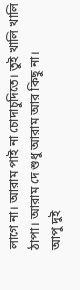লাগে না। আরাম পাই না চোদাচুদিতে। তুই খালি খালি ঠাপা। আরাম দে শুধু আরাম আর কিছু না।
আপু দুই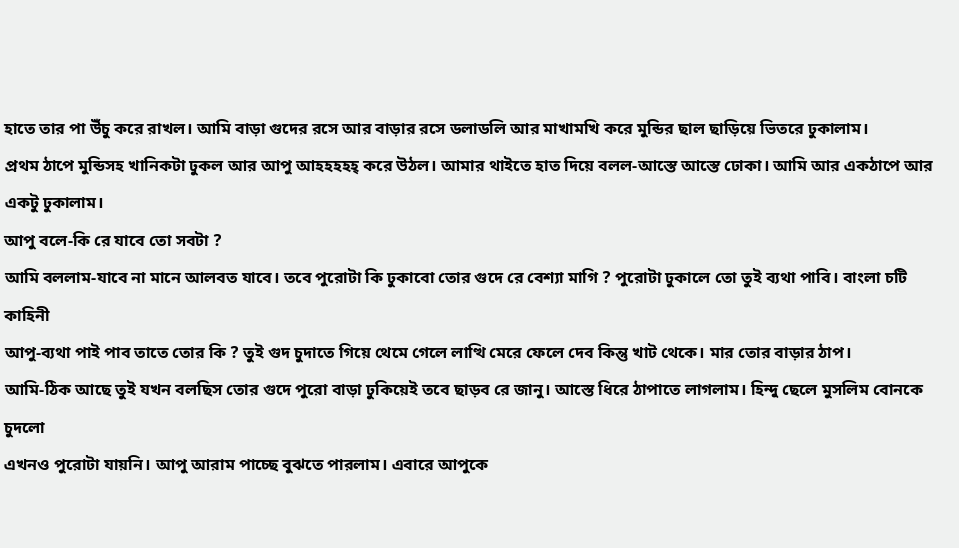হাতে তার পা উঁচু করে রাখল। আমি বাড়া গুদের রসে আর বাড়ার রসে ডলাডলি আর মাখামখি করে মুন্ডির ছাল ছাড়িয়ে ভিতরে ঢুকালাম।
প্রথম ঠাপে মুন্ডিসহ খানিকটা ঢুকল আর আপু আহহহহহ্ করে উঠল। আমার থাইতে হাত দিয়ে বলল-আস্তে আস্তে ঢোকা। আমি আর একঠাপে আর একটু ঢুকালাম।
আপু বলে-কি রে যাবে তো সবটা ?
আমি বললাম-যাবে না মানে আলবত যাবে। তবে পুরোটা কি ঢুকাবো তোর গুদে রে বেশ্যা মাগি ? পুরোটা ঢুকালে তো তুই ব্যথা পাবি। বাংলা চটি কাহিনী
আপু-ব্যথা পাই পাব তাতে তোর কি ? তুই গুদ চুদাতে গিয়ে থেমে গেলে লাত্থি মেরে ফেলে দেব কিন্তু খাট থেকে। মার তোর বাড়ার ঠাপ।
আমি-ঠিক আছে তুই যখন বলছিস তোর গুদে পুরো বাড়া ঢুকিয়েই তবে ছাড়ব রে জানু। আস্তে ধিরে ঠাপাতে লাগলাম। হিন্দু ছেলে মুসলিম বোনকে চুদলো
এখনও পুরোটা যায়নি। আপু আরাম পাচ্ছে বুঝতে পারলাম। এবারে আপুকে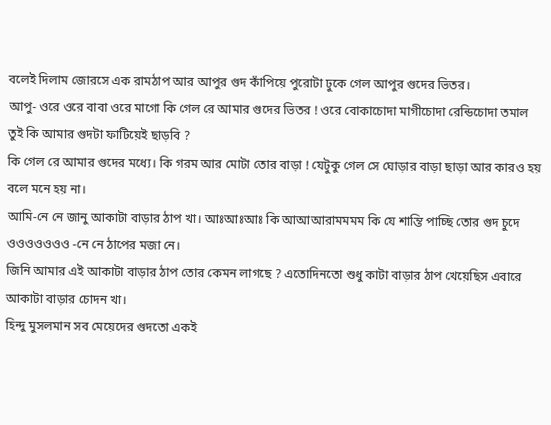বলেই দিলাম জোরসে এক রামঠাপ আর আপুর গুদ কাঁপিয়ে পুরোটা ঢুকে গেল আপুর গুদের ভিতর।
আপু- ওরে ওরে বাবা ওরে মাগো কি গেল রে আমার গুদের ভিতর ! ওরে বোকাচোদা মাগীচোদা রেন্ডিচোদা তমাল তুই কি আমার গুদটা ফাটিয়েই ছাড়বি ?
কি গেল রে আমার গুদের মধ্যে। কি গরম আর মোটা তোর বাড়া ! যেটুকু গেল সে ঘোড়ার বাড়া ছাড়া আর কারও হয় বলে মনে হয় না।
আমি-নে নে জানু আকাটা বাড়ার ঠাপ খা। আঃআঃআঃ কি আআআরামমমম কি যে শান্তি পাচ্ছি তোর গুদ চুদে ওওওওওওও -নে নে ঠাপের মজা নে।
জিনি আমার এই আকাটা বাড়ার ঠাপ তোর কেমন লাগছে ? এতোদিনতো শুধু কাটা বাড়ার ঠাপ খেয়েছিস এবারে আকাটা বাড়ার চোদন খা।
হিন্দু মুসলমান সব মেয়েদের গুদতো একই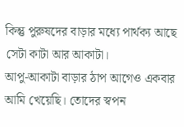কিন্তু পুরুষদের বাড়ার মধ্যে পার্থক্য আছে সেটা কাটা আর আকাটা।
আপু-আকাটা বাড়ার ঠাপ আগেও একবার আমি খেয়েছি। তোদের স্বপন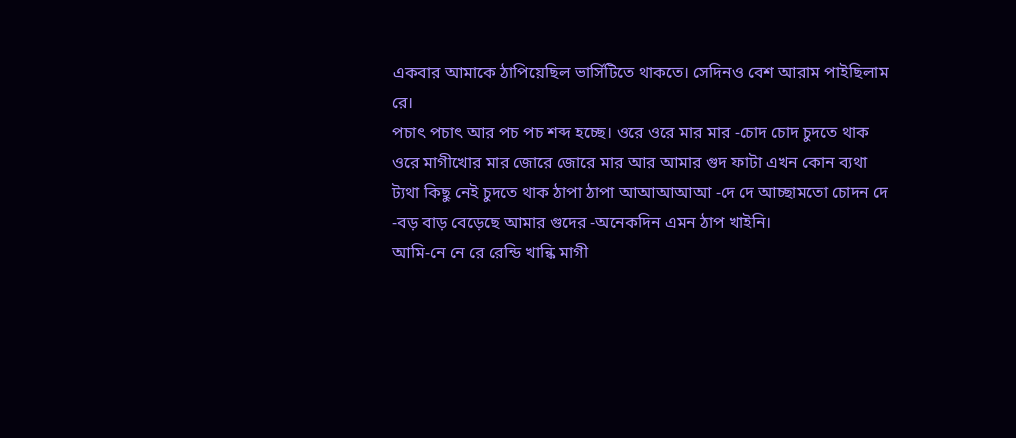একবার আমাকে ঠাপিয়েছিল ভার্সিটিতে থাকতে। সেদিনও বেশ আরাম পাইছিলাম রে।
পচাৎ পচাৎ আর পচ পচ শব্দ হচ্ছে। ওরে ওরে মার মার -চোদ চোদ চুদতে থাক ওরে মাগীখোর মার জোরে জোরে মার আর আমার গুদ ফাটা এখন কোন ব্যথা ট্যথা কিছু নেই চুদতে থাক ঠাপা ঠাপা আআআআআ -দে দে আচ্ছামতো চোদন দে -বড় বাড় বেড়েছে আমার গুদের -অনেকদিন এমন ঠাপ খাইনি।
আমি-নে নে রে রেন্ডি খান্কি মাগী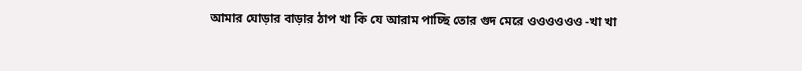আমার ঘোড়ার বাড়ার ঠাপ খা কি যে আরাম পাচ্ছি তোর গুদ মেরে ওওওওওও -খা খা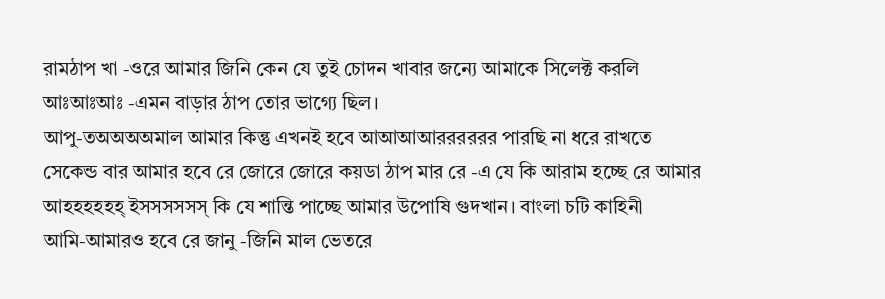রামঠাপ খা -ওরে আমার জিনি কেন যে তুই চোদন খাবার জন্যে আমাকে সিলেক্ট করলি আঃআঃআঃ -এমন বাড়ার ঠাপ তোর ভাগ্যে ছিল।
আপু-তঅঅঅঅমাল আমার কিন্তু এখনই হবে আআআআরররররর পারছি না ধরে রাখতে সেকেন্ড বার আমার হবে রে জোরে জোরে কয়ডা ঠাপ মার রে -এ যে কি আরাম হচ্ছে রে আমার আহহহহহহ্ ইসসসসসস্ কি যে শান্তি পাচ্ছে আমার উপোষি গুদখান। বাংলা চটি কাহিনী
আমি-আমারও হবে রে জানু -জিনি মাল ভেতরে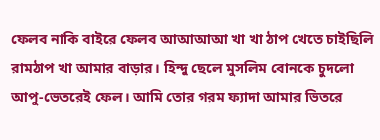ফেলব নাকি বাইরে ফেলব আআআআ খা খা ঠাপ খেতে চাইছিলি রামঠাপ খা আমার বাড়ার। হিন্দু ছেলে মুসলিম বোনকে চুদলো
আপু-ভেতরেই ফেল। আমি তোর গরম ফ্যাদা আমার ভিতরে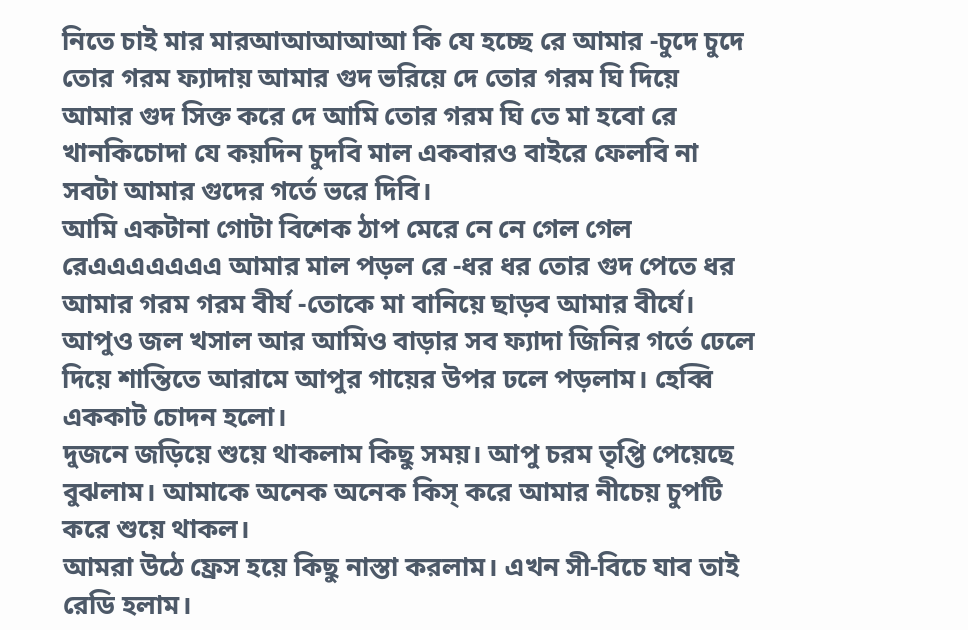নিতে চাই মার মারআআআআআ কি যে হচ্ছে রে আমার -চুদে চুদে তোর গরম ফ্যাদায় আমার গুদ ভরিয়ে দে তোর গরম ঘি দিয়ে আমার গুদ সিক্ত করে দে আমি তোর গরম ঘি তে মা হবো রে খানকিচোদা যে কয়দিন চুদবি মাল একবারও বাইরে ফেলবি না সবটা আমার গুদের গর্তে ভরে দিবি।
আমি একটানা গোটা বিশেক ঠাপ মেরে নে নে গেল গেল রেএএএএএএএ আমার মাল পড়ল রে -ধর ধর তোর গুদ পেতে ধর আমার গরম গরম বীর্য -তোকে মা বানিয়ে ছাড়ব আমার বীর্যে।
আপুও জল খসাল আর আমিও বাড়ার সব ফ্যাদা জিনির গর্তে ঢেলে দিয়ে শান্তিতে আরামে আপুর গায়ের উপর ঢলে পড়লাম। হেব্বি এককাট চোদন হলো।
দুজনে জড়িয়ে শুয়ে থাকলাম কিছু সময়। আপু চরম তৃপ্তি পেয়েছে বুঝলাম। আমাকে অনেক অনেক কিস্ করে আমার নীচেয় চুপটি করে শুয়ে থাকল।
আমরা উঠে ফ্রেস হয়ে কিছু নাস্তা করলাম। এখন সী-বিচে যাব তাই রেডি হলাম।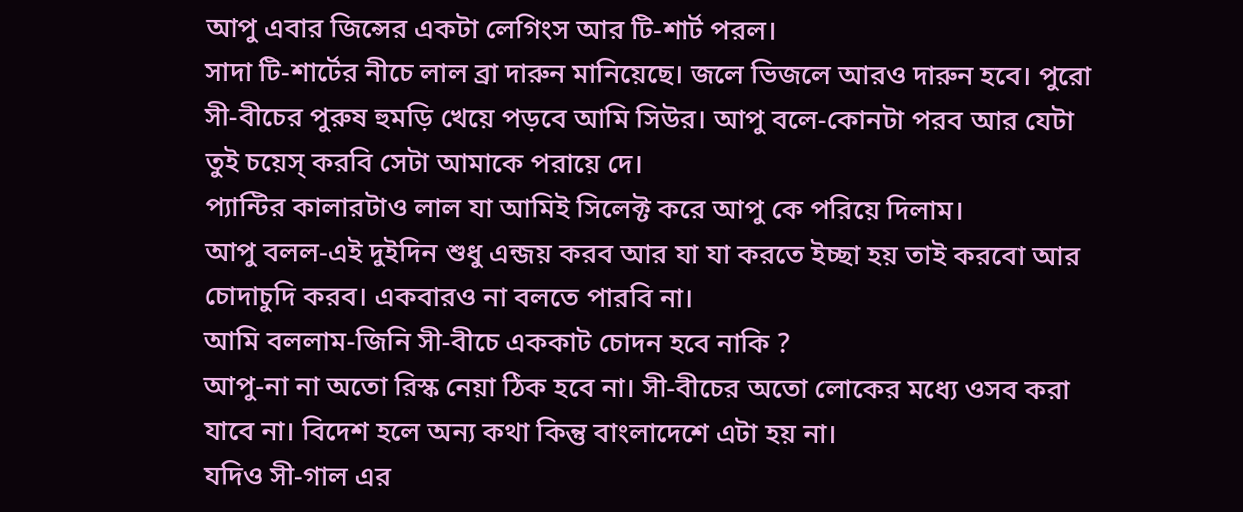আপু এবার জিন্সের একটা লেগিংস আর টি-শার্ট পরল।
সাদা টি-শার্টের নীচে লাল ব্রা দারুন মানিয়েছে। জলে ভিজলে আরও দারুন হবে। পুরো সী-বীচের পুরুষ হুমড়ি খেয়ে পড়বে আমি সিউর। আপু বলে-কোনটা পরব আর যেটা তুই চয়েস্ করবি সেটা আমাকে পরায়ে দে।
প্যান্টির কালারটাও লাল যা আমিই সিলেক্ট করে আপু কে পরিয়ে দিলাম।
আপু বলল-এই দুইদিন শুধু এন্জয় করব আর যা যা করতে ইচ্ছা হয় তাই করবো আর চোদাচুদি করব। একবারও না বলতে পারবি না।
আমি বললাম-জিনি সী-বীচে এককাট চোদন হবে নাকি ?
আপু-না না অতো রিস্ক নেয়া ঠিক হবে না। সী-বীচের অতো লোকের মধ্যে ওসব করা যাবে না। বিদেশ হলে অন্য কথা কিন্তু বাংলাদেশে এটা হয় না।
যদিও সী-গাল এর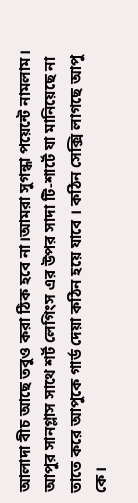আলাদা বীচ আছে তবুও করা ঠিক হবে না।আমরা সুগন্ধা পয়েন্টে নামলাম। আপুর সানগ্লাস সাথে শর্ট লেগিংস এর উপর সাদা টি-শার্টে যা মানিয়েছে না তাতে করে আপুকে গার্ড দেয়া কঠিন হয়ে যাবে । কঠিন সেক্সি লাগছে আপু কে।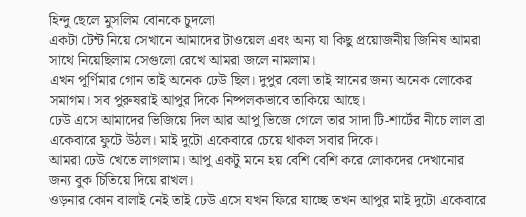হিন্দু ছেলে মুসলিম বোনকে চুদলো
একটা টেন্ট নিয়ে সেখানে আমাদের টাওয়েল এবং অন্য যা কিছু প্রয়োজনীয় জিনিষ আমরা সাথে নিয়েছিলাম সেগুলো রেখে আমরা জলে নামলাম।
এখন পূর্ণিমার গোন তাই অনেক ঢেউ ছিল। দুপুর বেলা তাই স্নানের জন্য অনেক লোকের সমাগম। সব পুরুষরাই আপুর দিকে নিষ্পলকভাবে তাকিয়ে আছে।
ঢেউ এসে আমাদের ভিজিয়ে দিল আর আপু ভিজে গেলে তার সাদা টি-শার্টের নীচে লাল ব্রা একেবারে ফুটে উঠল। মাই দুটো একেবারে চেয়ে থাকল সবার দিকে।
আমরা ঢেউ খেতে লাগলাম। আপু একটু মনে হয় বেশি বেশি করে লোকদের দেখানোর জন্য বুক চিতিয়ে দিয়ে রাখল।
ওড়নার কোন বালাই নেই তাই ঢেউ এসে যখন ফিরে যাচ্ছে তখন আপুর মাই দুটো একেবারে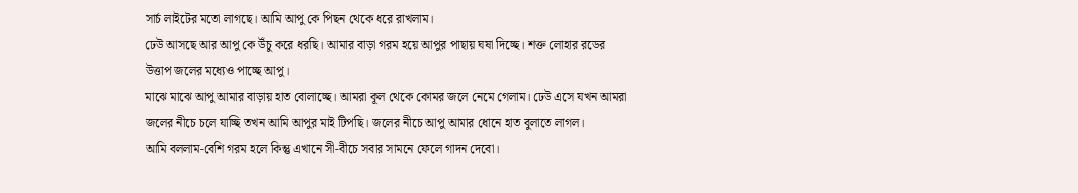সার্চ লাইটের মতো লাগছে। আমি আপু কে পিছন থেকে ধরে রাখলাম।
ঢেউ আসছে আর আপু কে উঁচু করে ধরছি। আমার বাড়া গরম হয়ে আপুর পাছায় ঘষা দিচ্ছে। শক্ত লোহার রডের উত্তাপ জলের মধ্যেও পাচ্ছে আপু।
মাঝে মাঝে আপু আমার বাড়ায় হাত বোলাচ্ছে। আমরা কূল থেকে কোমর জলে নেমে গেলাম। ঢেউ এসে যখন আমরা জলের নীচে চলে যাচ্ছি তখন আমি আপুর মাই টিপছি। জলের নীচে আপু আমার ধোনে হাত বুলাতে লাগল।
আমি বললাম-বেশি গরম হলে কিন্তু এখানে সী-বীচে সবার সামনে ফেলে গাদন দেবো।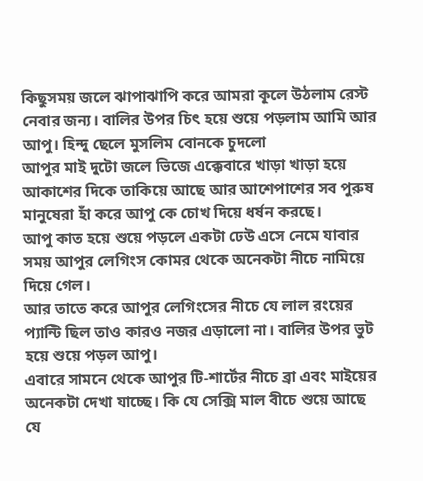কিছুসময় জলে ঝাপাঝাপি করে আমরা কূলে উঠলাম রেস্ট নেবার জন্য। বালির উপর চিৎ হয়ে শুয়ে পড়লাম আমি আর আপু। হিন্দু ছেলে মুসলিম বোনকে চুদলো
আপুর মাই দুটো জলে ভিজে এক্কেবারে খাড়া খাড়া হয়ে আকাশের দিকে তাকিয়ে আছে আর আশেপাশের সব পুরুষ মানুষেরা হাঁ করে আপু কে চোখ দিয়ে ধর্ষন করছে।
আপু কাত হয়ে শুয়ে পড়লে একটা ঢেউ এসে নেমে যাবার সময় আপুর লেগিংস কোমর থেকে অনেকটা নীচে নামিয়ে দিয়ে গেল।
আর তাতে করে আপুর লেগিংসের নীচে যে লাল রংয়ের প্যান্টি ছিল তাও কারও নজর এড়ালো না। বালির উপর ভুট হয়ে শুয়ে পড়ল আপু।
এবারে সামনে থেকে আপুর টি-শার্টের নীচে ব্রা এবং মাইয়ের অনেকটা দেখা যাচ্ছে। কি যে সেক্সি মাল বীচে শুয়ে আছে যে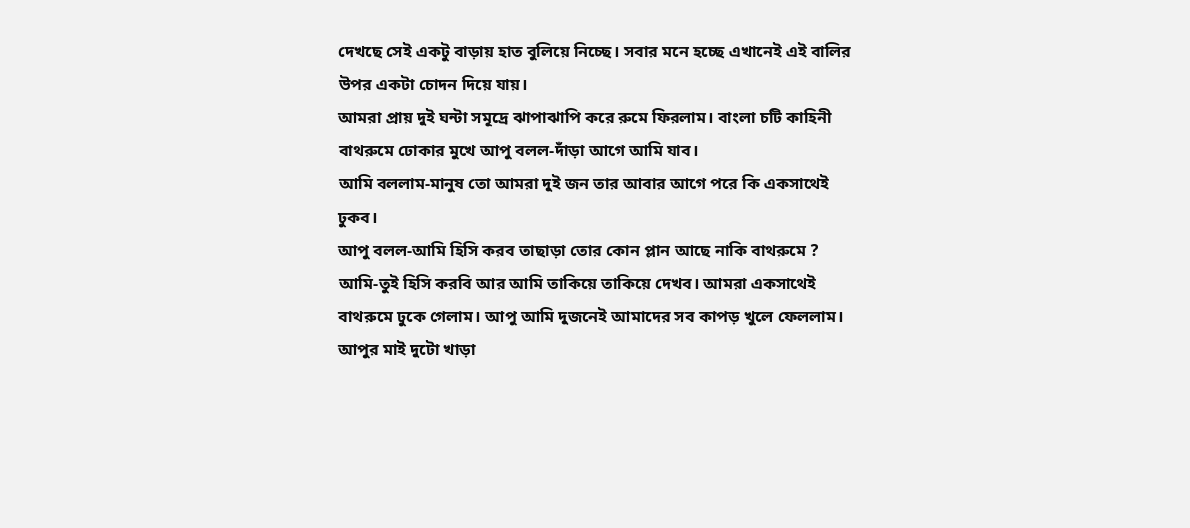দেখছে সেই একটু বাড়ায় হাত বুলিয়ে নিচ্ছে। সবার মনে হচ্ছে এখানেই এই বালির উপর একটা চোদন দিয়ে যায়।
আমরা প্রায় দুই ঘন্টা সমূদ্রে ঝাপাঝাপি করে রুমে ফিরলাম। বাংলা চটি কাহিনী
বাথরুমে ঢোকার মুখে আপু বলল-দাঁড়া আগে আমি যাব।
আমি বললাম-মানুষ তো আমরা দুই জন তার আবার আগে পরে কি একসাথেই ঢুকব।
আপু বলল-আমি হিসি করব তাছাড়া তোর কোন প্লান আছে নাকি বাথরুমে ?
আমি-তুই হিসি করবি আর আমি তাকিয়ে তাকিয়ে দেখব। আমরা একসাথেই বাথরুমে ঢুকে গেলাম। আপু আমি দুজনেই আমাদের সব কাপড় খুলে ফেললাম। আপুর মাই দুটো খাড়া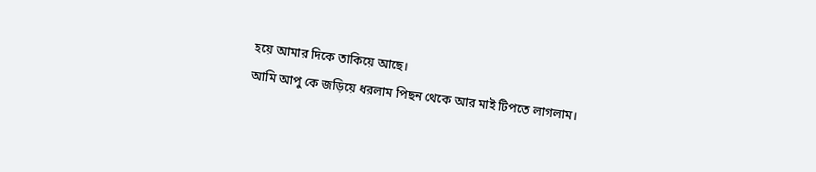হয়ে আমার দিকে তাকিয়ে আছে।
আমি আপু কে জড়িয়ে ধরলাম পিছন থেকে আর মাই টিপতে লাগলাম।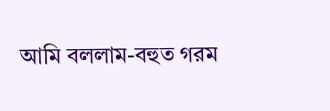আমি বললাম-বহুত গরম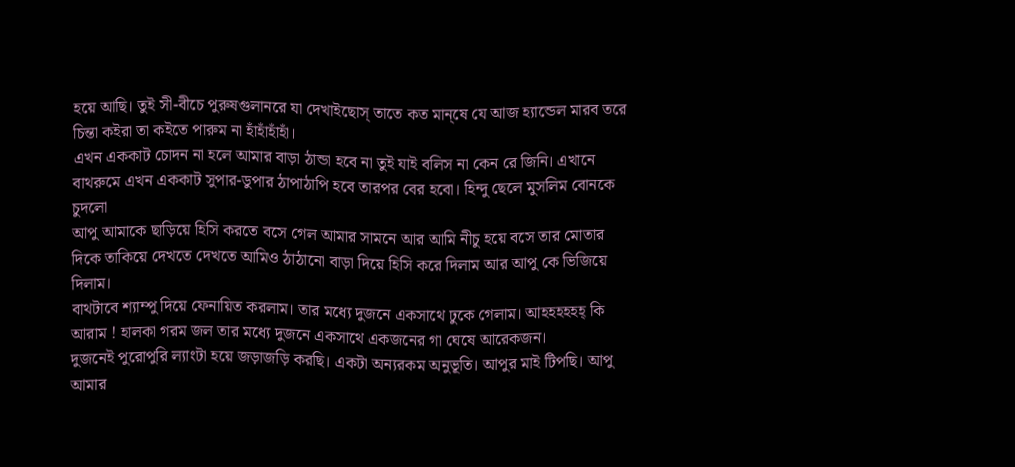হয়ে আছি। তুই সী-বীচে পুরুষগুলানরে যা দেখাইছোস্ তাতে কত মান্ষে যে আজ হ্যান্ডেল মারব তরে চিন্তা কইরা তা কইতে পারুম না হাঁহাঁহাঁহাঁ।
এখন এককাট চোদন না হলে আমার বাড়া ঠান্ডা হবে না তুই যাই বলিস না কেন রে জিনি। এখানে বাথরুমে এখন এককাট সুপার-ডুপার ঠাপাঠাপি হবে তারপর বের হবো। হিন্দু ছেলে মুসলিম বোনকে চুদলো
আপু আমাকে ছাড়িয়ে হিসি করতে বসে গেল আমার সামনে আর আমি নীচু হয়ে বসে তার মোতার দিকে তাকিয়ে দেখতে দেখতে আমিও ঠাঠানো বাড়া দিয়ে হিসি করে দিলাম আর আপু কে ভিজিয়ে দিলাম।
বাথটাবে শ্যাম্পু দিয়ে ফেনায়িত করলাম। তার মধ্যে দুজনে একসাথে ঢুকে গেলাম। আহহহহহহ্ কি আরাম ! হালকা গরম জল তার মধ্যে দুজনে একসাথে একজনের গা ঘেষে আরেকজন।
দুজনেই পুরোপুরি ল্যাংটা হয়ে জড়াজড়ি করছি। একটা অন্যরকম অনুভূতি। আপুর মাই টিপছি। আপু আমার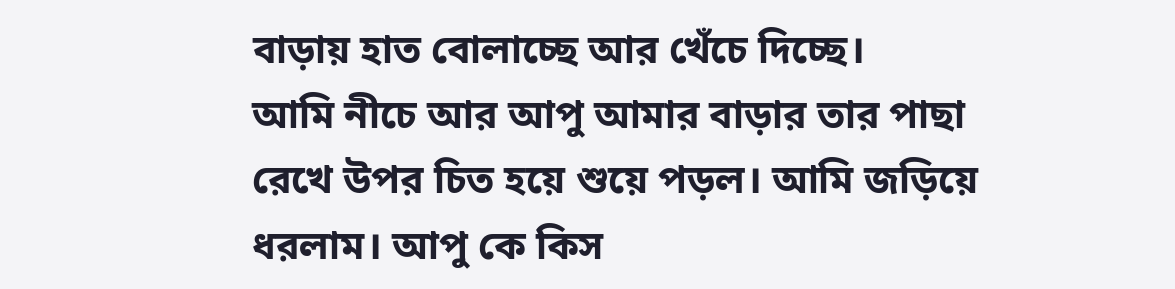বাড়ায় হাত বোলাচ্ছে আর খেঁচে দিচ্ছে।
আমি নীচে আর আপু আমার বাড়ার তার পাছা রেখে উপর চিত হয়ে শুয়ে পড়ল। আমি জড়িয়ে ধরলাম। আপু কে কিস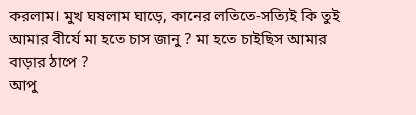করলাম। মুখ ঘষলাম ঘাড়ে, কানের লতিতে-সত্যিই কি তুই আমার বীর্যে মা হতে চাস জানু ? মা হতে চাইছিস আমার বাড়ার ঠাপে ?
আপু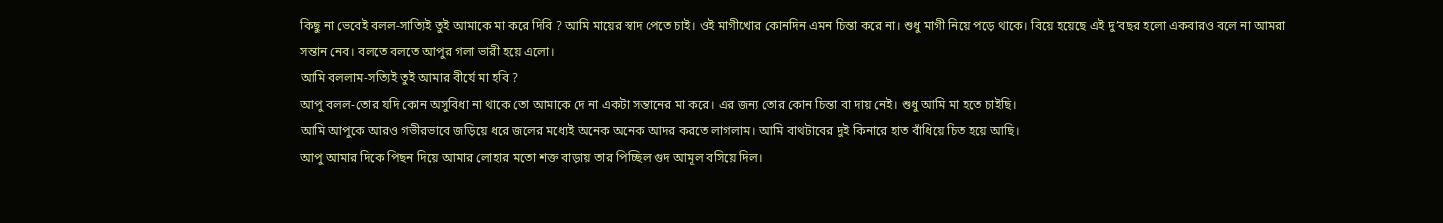কিছু না ভেবেই বলল-সাত্যিই তুই আমাকে মা করে দিবি ? আমি মায়ের স্বাদ পেতে চাই। ওই মাগীখোর কোনদিন এমন চিন্তা করে না। শুধু মাগী নিয়ে পড়ে থাকে। বিয়ে হয়েছে এই দু’বছর হলো একবারও বলে না আমরা সন্তান নেব। বলতে বলতে আপুর গলা ভারী হয়ে এলো।
আমি বললাম-সত্যিই তুই আমার বীর্যে মা হবি ?
আপু বলল-তোর যদি কোন অসুবিধা না থাকে তো আমাকে দে না একটা সন্তানের মা করে। এর জন্য তোর কোন চিন্তা বা দায় নেই। শুধু আমি মা হতে চাইছি।
আমি আপুকে আরও গভীরভাবে জড়িয়ে ধরে জলের মধ্যেই অনেক অনেক আদর করতে লাগলাম। আমি বাথটাবের দুই কিনারে হাত বাঁধিয়ে চিত হয়ে আছি।
আপু আমার দিকে পিছন দিয়ে আমার লোহার মতো শক্ত বাড়ায় তার পিচ্ছিল গুদ আমূল বসিয়ে দিল।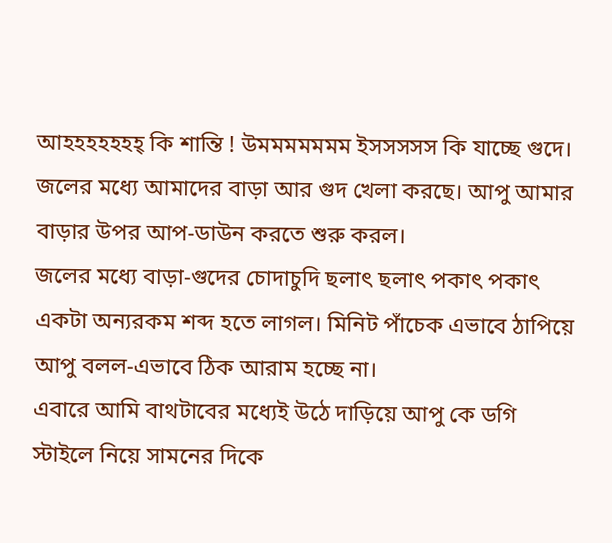আহহহহহহহ্ কি শান্তি ! উমমমমমমম ইসসসসস কি যাচ্ছে গুদে।
জলের মধ্যে আমাদের বাড়া আর গুদ খেলা করছে। আপু আমার বাড়ার উপর আপ-ডাউন করতে শুরু করল।
জলের মধ্যে বাড়া-গুদের চোদাচুদি ছলাৎ ছলাৎ পকাৎ পকাৎ একটা অন্যরকম শব্দ হতে লাগল। মিনিট পাঁচেক এভাবে ঠাপিয়ে আপু বলল-এভাবে ঠিক আরাম হচ্ছে না।
এবারে আমি বাথটাবের মধ্যেই উঠে দাড়িয়ে আপু কে ডগি স্টাইলে নিয়ে সামনের দিকে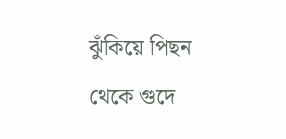ঝুঁকিয়ে পিছন থেকে গুদে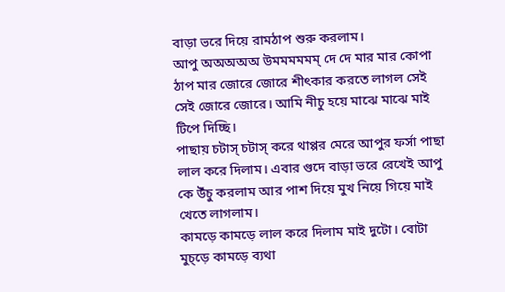বাড়া ভরে দিয়ে রামঠাপ শুরু করলাম।
আপু অঅঅঅঅ উমমমমমম্ দে দে মার মার কোপা ঠাপ মার জোরে জোরে শীৎকার করতে লাগল সেই সেই জোরে জোরে। আমি নীচু হয়ে মাঝে মাঝে মাই টিপে দিচ্ছি।
পাছায় চটাস্ চটাস্ করে থাপ্পর মেরে আপুর ফর্সা পাছা লাল করে দিলাম। এবার গুদে বাড়া ভরে রেখেই আপু কে উঁচু করলাম আর পাশ দিয়ে মুখ নিয়ে গিয়ে মাই খেতে লাগলাম।
কামড়ে কামড়ে লাল করে দিলাম মাই দুটো। বোটা মুচ্ড়ে কামড়ে ব্যথা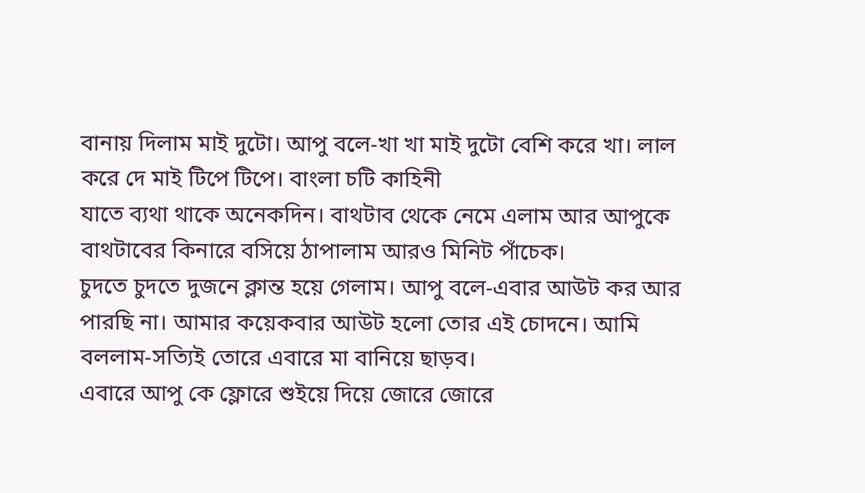বানায় দিলাম মাই দুটো। আপু বলে-খা খা মাই দুটো বেশি করে খা। লাল করে দে মাই টিপে টিপে। বাংলা চটি কাহিনী
যাতে ব্যথা থাকে অনেকদিন। বাথটাব থেকে নেমে এলাম আর আপুকে বাথটাবের কিনারে বসিয়ে ঠাপালাম আরও মিনিট পাঁচেক।
চুদতে চুদতে দুজনে ক্লান্ত হয়ে গেলাম। আপু বলে-এবার আউট কর আর পারছি না। আমার কয়েকবার আউট হলো তোর এই চোদনে। আমি বললাম-সত্যিই তোরে এবারে মা বানিয়ে ছাড়ব।
এবারে আপু কে ফ্লোরে শুইয়ে দিয়ে জোরে জোরে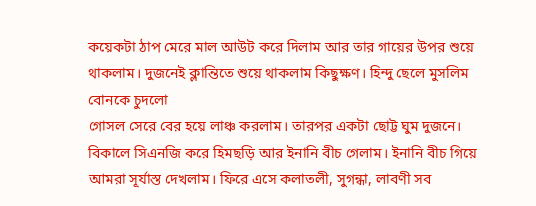কয়েকটা ঠাপ মেরে মাল আউট করে দিলাম আর তার গায়ের উপর শুয়ে থাকলাম। দুজনেই ক্লান্তিতে শুয়ে থাকলাম কিছুক্ষণ। হিন্দু ছেলে মুসলিম বোনকে চুদলো
গোসল সেরে বের হয়ে লাঞ্চ করলাম। তারপর একটা ছোট্ট ঘুম দুজনে। বিকালে সিএনজি করে হিমছড়ি আর ইনানি বীচ গেলাম। ইনানি বীচ গিয়ে আমরা সূর্যাস্ত দেখলাম। ফিরে এসে কলাতলী, সুগন্ধা, লাবণী সব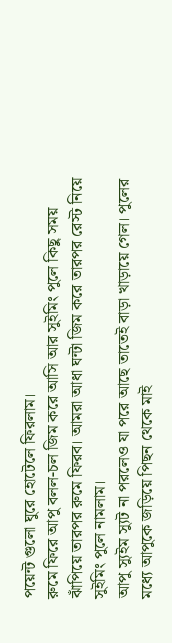পয়েন্ট গুলো ঘুরে হোটেলে ফিরলাম।
রুমে ফিরে আপু বলল-চল জিম করে আসি আর সুইমিং পুলে কিছু সময় ঝাঁপিয়ে তারপর রুমে ফিরব। আমরা আধা ঘন্টা জিম করে তারপর রেস্ট নিয়ে সুইমিং পুলে নামলাম।
আপু স্যুইম স্যুট না পরলেও যা পরে আছে তাতেই বাড়া খাড়ায়ে গেল। পুলের মধ্যে আপুকে জড়িয়ে পিছন থেকে মাই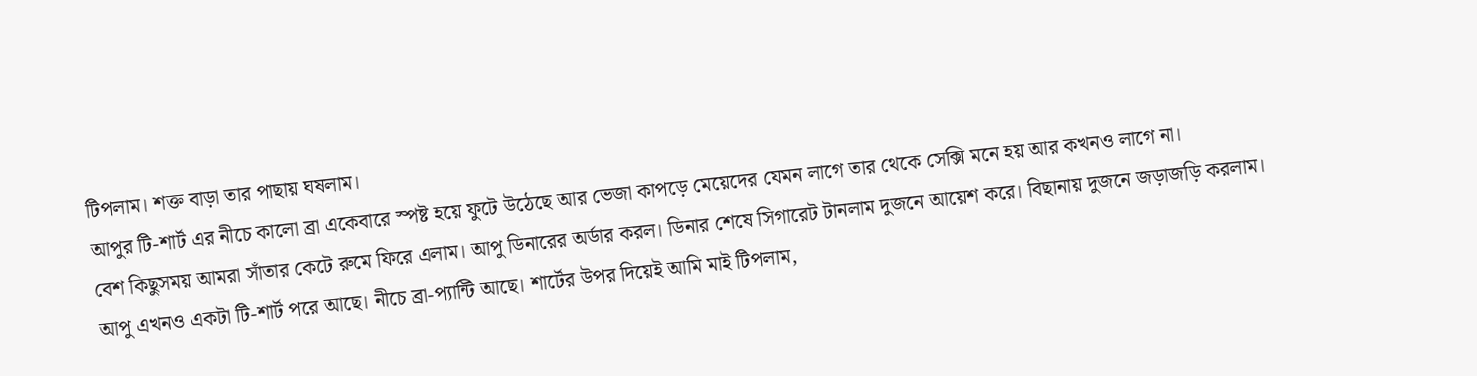টিপলাম। শক্ত বাড়া তার পাছায় ঘষলাম।
আপুর টি-শার্ট এর নীচে কালো ব্রা একেবারে স্পষ্ট হয়ে ফুটে উঠেছে আর ভেজা কাপড়ে মেয়েদের যেমন লাগে তার থেকে সেক্সি মনে হয় আর কখনও লাগে না।
বেশ কিছুসময় আমরা সাঁতার কেটে রুমে ফিরে এলাম। আপু ডিনারের অর্ডার করল। ডিনার শেষে সিগারেট টানলাম দুজনে আয়েশ করে। বিছানায় দুজনে জড়াজড়ি করলাম।
আপু এখনও একটা টি-শার্ট পরে আছে। নীচে ব্রা-প্যান্টি আছে। শার্টের উপর দিয়েই আমি মাই টিপলাম,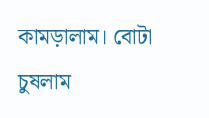কামড়ালাম। বোটা চুষলাম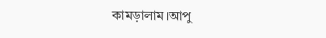কামড়ালাম।আপু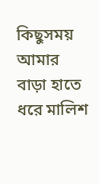কিছুসময় আমার বাড়া হাতে ধরে মালিশ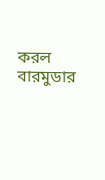করল বারমুডার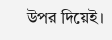উপর দিয়েই।